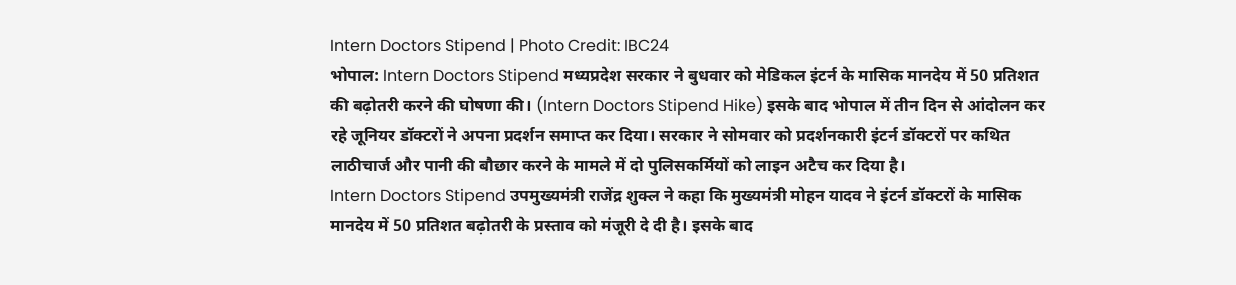Intern Doctors Stipend | Photo Credit: IBC24
भोपाल: Intern Doctors Stipend मध्यप्रदेश सरकार ने बुधवार को मेडिकल इंटर्न के मासिक मानदेय में 50 प्रतिशत की बढ़ोतरी करने की घोषणा की। (Intern Doctors Stipend Hike) इसके बाद भोपाल में तीन दिन से आंदोलन कर रहे जूनियर डॉक्टरों ने अपना प्रदर्शन समाप्त कर दिया। सरकार ने सोमवार को प्रदर्शनकारी इंटर्न डॉक्टरों पर कथित लाठीचार्ज और पानी की बौछार करने के मामले में दो पुलिसकर्मियों को लाइन अटैच कर दिया है।
Intern Doctors Stipend उपमुख्यमंत्री राजेंद्र शुक्ल ने कहा कि मुख्यमंत्री मोहन यादव ने इंटर्न डॉक्टरों के मासिक मानदेय में 50 प्रतिशत बढ़ोतरी के प्रस्ताव को मंजूरी दे दी है। इसके बाद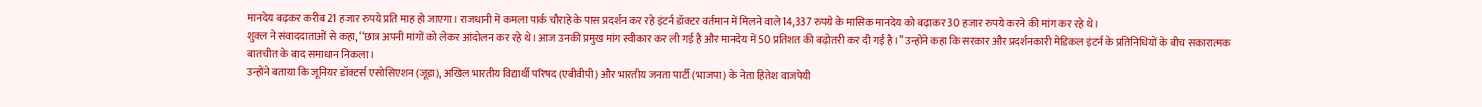मानदेय बढ़कर करीब 21 हजार रुपये प्रति माह हो जाएगा। राजधानी में कमला पार्क चौराहे के पास प्रदर्शन कर रहे इंटर्न डॉक्टर वर्तमान में मिलने वाले 14,337 रुपये के मासिक मानदेय को बढ़ाकर 30 हजार रुपये करने की मांग कर रहे थे।
शुक्ल ने संवाददाताओं से कहा, ‘‘छात्र अपनी मांगों को लेकर आंदोलन कर रहे थे। आज उनकी प्रमुख मांग स्वीकार कर ली गई है और मानदेय में 50 प्रतिशत की बढ़ोतरी कर दी गई है।’’ उन्होंने कहा कि सरकार और प्रदर्शनकारी मेडिकल इंटर्न के प्रतिनिधियों के बीच सकारात्मक बातचीत के बाद समाधान निकला।
उन्होंने बताया कि जूनियर डॉक्टर्स एसोसिएशन (जूडा), अखिल भारतीय विद्यार्थी परिषद (एबीवीपी) और भारतीय जनता पार्टी (भाजपा) के नेता हितेश वाजपेयी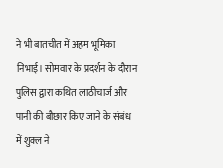ने भी बातचीत में अहम भूमिका निभाई। सोमवार के प्रदर्शन के दौरान पुलिस द्वारा कथित लाठीचार्ज और पानी की बौछार किए जाने के संबंध में शुक्ल ने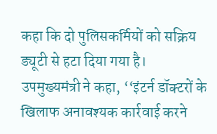कहा कि दो पुलिसकर्मियों को सक्रिय ड्यूटी से हटा दिया गया है।
उपमुख्यमंत्री ने कहा, ‘‘इंटर्न डॉक्टरों के खिलाफ अनावश्यक कार्रवाई करने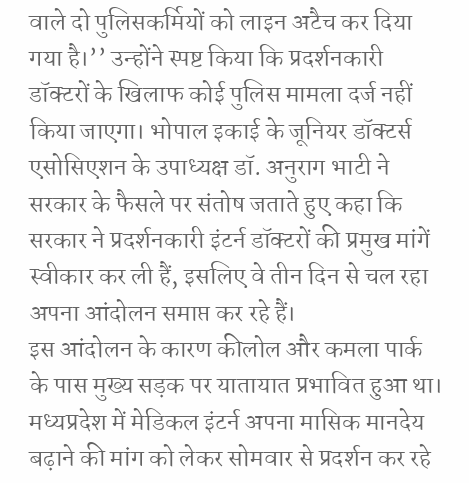वाले दो पुलिसकर्मियों को लाइन अटैच कर दिया गया है।’’ उन्होंने स्पष्ट किया कि प्रदर्शनकारी डॉक्टरों के खिलाफ कोई पुलिस मामला दर्ज नहीं किया जाएगा। भोपाल इकाई के जूनियर डॉक्टर्स एसोसिएशन के उपाध्यक्ष डॉ. अनुराग भाटी ने सरकार के फैसले पर संतोष जताते हुए कहा कि सरकार ने प्रदर्शनकारी इंटर्न डॉक्टरों की प्रमुख मांगें स्वीकार कर ली हैं, इसलिए वे तीन दिन से चल रहा अपना आंदोलन समाप्त कर रहे हैं।
इस आंदोलन के कारण कीलोल और कमला पार्क के पास मुख्य सड़क पर यातायात प्रभावित हुआ था। मध्यप्रदेश में मेडिकल इंटर्न अपना मासिक मानदेय बढ़ाने की मांग को लेकर सोमवार से प्रदर्शन कर रहे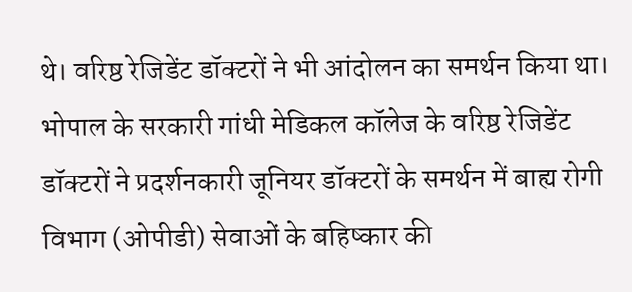थे। वरिष्ठ रेजिडेंट डॉक्टरों ने भी आंदोलन का समर्थन किया था। भोपाल के सरकारी गांधी मेडिकल कॉलेज के वरिष्ठ रेजिडेंट डॉक्टरों ने प्रदर्शनकारी जूनियर डॉक्टरों के समर्थन में बाह्य रोगी विभाग (ओपीडी) सेवाओं के बहिष्कार की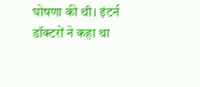घोषणा की थी। इंटर्न डॉक्टरों ने कहा था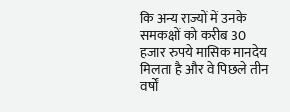कि अन्य राज्यों में उनके समकक्षों को करीब 30 हजार रुपये मासिक मानदेय मिलता है और वे पिछले तीन वर्षों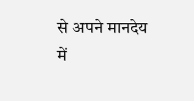से अपने मानदेय में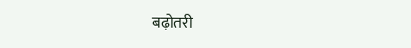बढ़ोतरी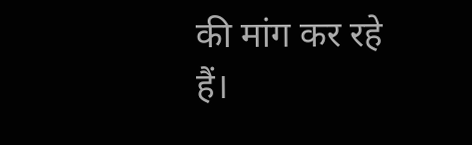की मांग कर रहे हैं।